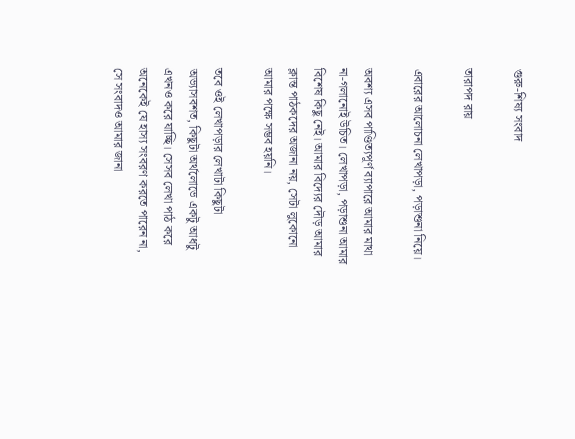গুরু-শিষ্য সংবাদ

তারাপদ রায়

এবারের আলোচনা লেখাপড়া, পড়াশুনা নিয়ে।

অবশ্য এসব পাণ্ডিত্যপূর্ণ ব্যাপারে আমার মাথা না-গলানোই উচিত। লেখাপড়া, পড়াশুনা আমার বিশেষ কিছু নেই। আমার বিদ্যের দৌড় আমার ক্লান্ত পাঠকদের অজানা নয়, সেটা লুকোনো আমার পক্ষে সম্ভব হয়নি।

তবে ওই লেখাপড়ার লেখাটা কিছুটা অভ্যাসবশত, কিছুটা অর্থলোভে একটু আধটু এখনও করে যাচ্ছি। সেসব লেখা পাঠ করে অনেকেই যে হাস্য সংবরণ করতে পারেন না, সে সংবাদও আমার জানা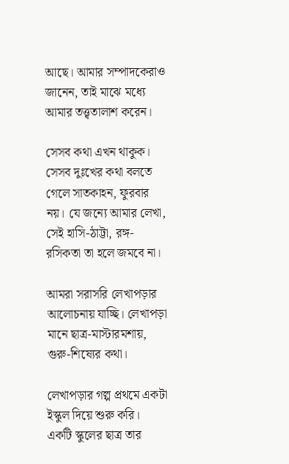আছে। আমার সম্পাদকেরাও জানেন, তাই মাঝে মধ্যে আমার তত্ত্বতালাশ করেন।

সেসব কথা এখন থাকুক। সেসব দুঃখের কথা বলতে গেলে সাতকাহন, ফুরবার নয়। যে জন্যে আমার লেখা, সেই হাসি-ঠাট্টা, রঙ্গ-রসিকতা তা হলে জমবে না।

আমরা সরাসরি লেখাপড়ার আলোচনায় যাচ্ছি। লেখাপড়া মানে ছাত্র-মাস্টারমশায়, গুরু-শিষ্যের কথা।

লেখাপড়ার গল্প প্রথমে একটা ইস্কুল দিয়ে শুরু করি। একটি স্কুলের ছাত্র তার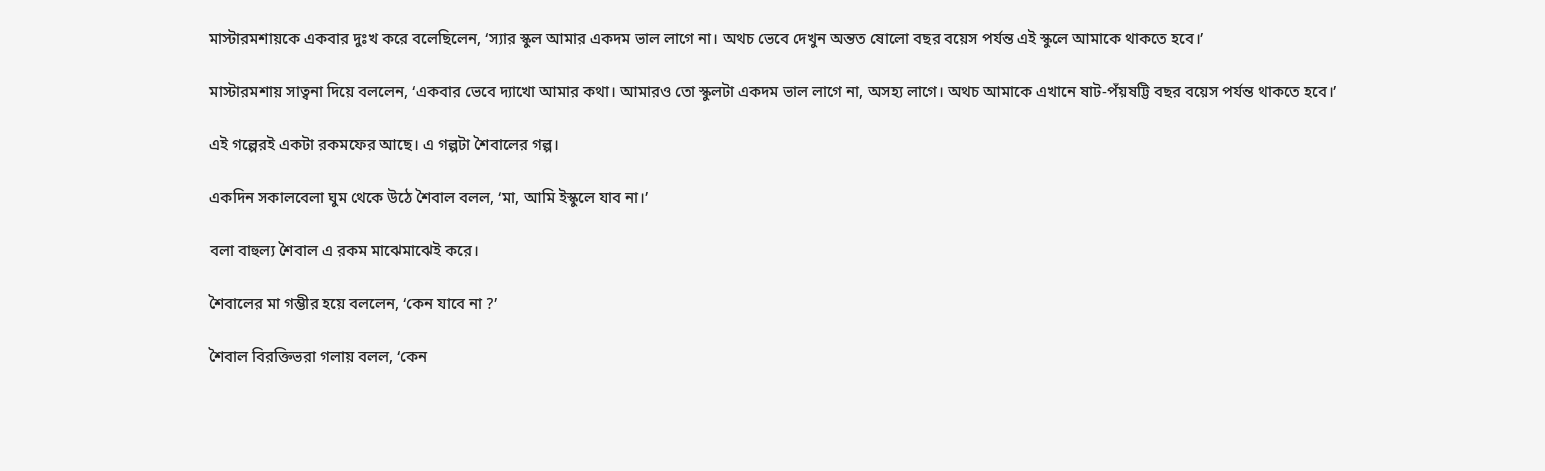মাস্টারমশায়কে একবার দুঃখ করে বলেছিলেন, ‘স্যার স্কুল আমার একদম ভাল লাগে না। অথচ ভেবে দেখুন অন্তত ষোলো বছর বয়েস পর্যন্ত এই স্কুলে আমাকে থাকতে হবে।’

মাস্টারমশায় সাত্বনা দিয়ে বললেন, ‘একবার ভেবে দ্যাখো আমার কথা। আমারও তো স্কুলটা একদম ভাল লাগে না, অসহ্য লাগে। অথচ আমাকে এখানে ষাট-পঁয়ষট্টি বছর বয়েস পর্যন্ত থাকতে হবে।’

এই গল্পেরই একটা রকমফের আছে। এ গল্পটা শৈবালের গল্প।

একদিন সকালবেলা ঘুম থেকে উঠে শৈবাল বলল, ‘মা, আমি ইস্কুলে যাব না।’

বলা বাহুল্য শৈবাল এ রকম মাঝেমাঝেই করে।

শৈবালের মা গম্ভীর হয়ে বললেন, ‘কেন যাবে না ?’

শৈবাল বিরক্তিভরা গলায় বলল, ‘কেন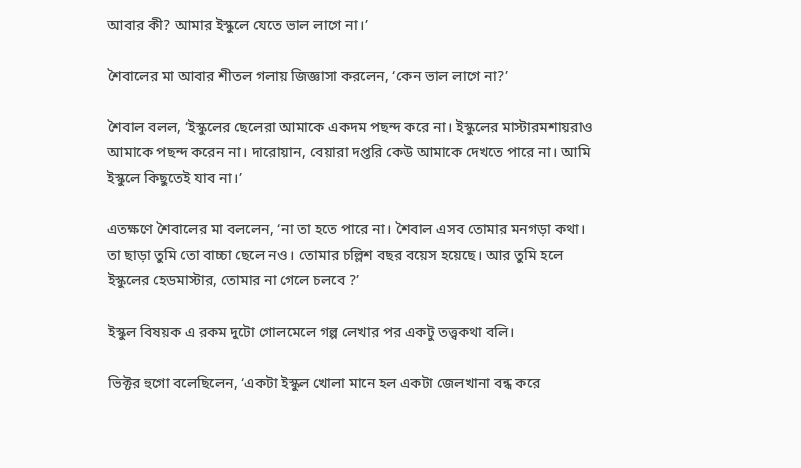আবার কী? আমার ইস্কুলে যেতে ভাল লাগে না।’

শৈবালের মা আবার শীতল গলায় জিজ্ঞাসা করলেন, ‘কেন ভাল লাগে না?’

শৈবাল বলল, ‘ইস্কুলের ছেলেরা আমাকে একদম পছন্দ করে না। ইস্কুলের মাস্টারমশায়রাও আমাকে পছন্দ করেন না। দারোয়ান, বেয়ারা দপ্তরি কেউ আমাকে দেখতে পারে না। আমি ইস্কুলে কিছুতেই যাব না।’

এতক্ষণে শৈবালের মা বললেন, ‘না তা হতে পারে না। শৈবাল এসব তোমার মনগড়া কথা। তা ছাড়া তুমি তো বাচ্চা ছেলে নও। তোমার চল্লিশ বছর বয়েস হয়েছে। আর তুমি হলে ইস্কুলের হেডমাস্টার, তোমার না গেলে চলবে ?’

ইস্কুল বিষয়ক এ রকম দুটো গোলমেলে গল্প লেখার পর একটু তত্ত্বকথা বলি।

ভিক্টর হুগো বলেছিলেন, ‘একটা ইস্কুল খোলা মানে হল একটা জেলখানা বন্ধ করে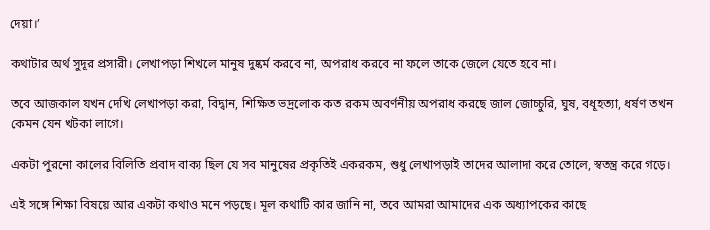দেয়া।’

কথাটার অর্থ সুদূর প্রসারী। লেখাপড়া শিখলে মানুষ দুষ্কর্ম করবে না, অপরাধ করবে না ফলে তাকে জেলে যেতে হবে না।

তবে আজকাল যখন দেখি লেখাপড়া করা, বিদ্বান, শিক্ষিত ভদ্রলোক কত রকম অবর্ণনীয় অপরাধ করছে জাল জোচ্চুরি, ঘুষ, বধূহত্যা, ধর্ষণ তখন কেমন যেন খটকা লাগে।

একটা পুরনো কালের বিলিতি প্রবাদ বাক্য ছিল যে সব মানুষের প্রকৃতিই একরকম, শুধু লেখাপড়াই তাদের আলাদা করে তোলে, স্বতন্ত্র করে গড়ে।

এই সঙ্গে শিক্ষা বিষয়ে আর একটা কথাও মনে পড়ছে। মূল কথাটি কার জানি না, তবে আমরা আমাদের এক অধ্যাপকের কাছে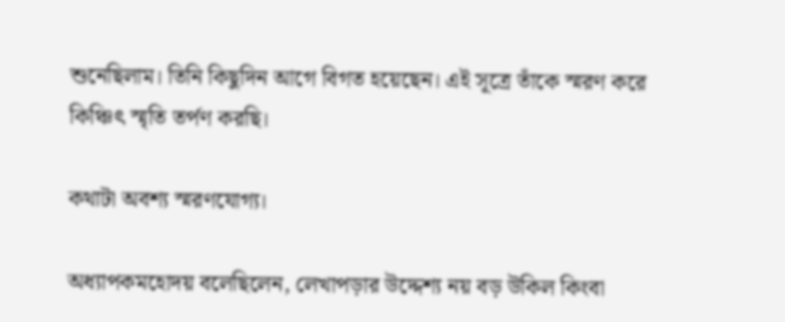শুনেছিলাম। তিনি কিছুদিন আগে বিগত হয়েছেন। এই সূত্রে তাঁকে স্মরণ করে কিঞ্চিৎ স্মৃতি তর্পণ করছি।

কথাটা অবশ্য স্মরণযোগ্য।

অধ্যাপকমহোদয় বলেছিলেন, লেখাপড়ার উদ্দেশ্য নয় বড় উকিল কিংবা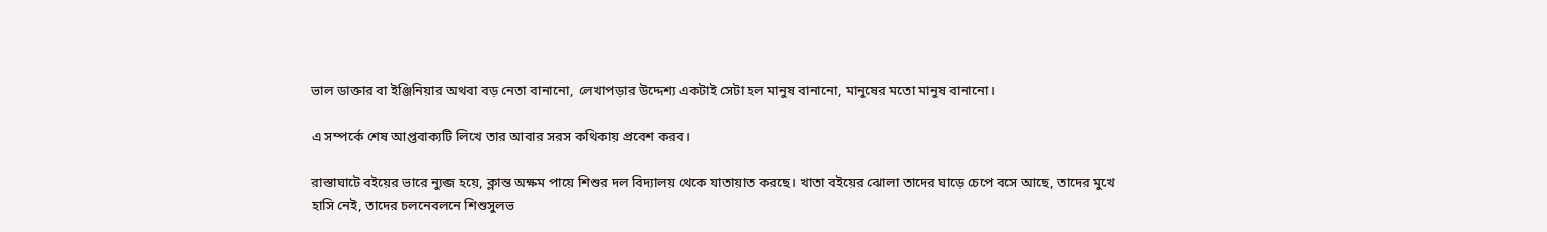ভাল ডাক্তার বা ইঞ্জিনিয়ার অথবা বড় নেতা বানানো, লেখাপড়ার উদ্দেশ্য একটাই সেটা হল মানুষ বানানো, মানুষের মতো মানুষ বানানো।

এ সম্পর্কে শেষ আপ্তবাক্যটি লিখে তার আবার সরস কথিকায় প্রবেশ করব।

রাস্তাঘাটে বইয়ের ভারে ন্যুব্জ হয়ে, ক্লান্ত অক্ষম পায়ে শিশুর দল বিদ্যালয় থেকে যাতায়াত করছে। খাতা বইয়ের ঝোলা তাদের ঘাড়ে চেপে বসে আছে, তাদের মুখে হাসি নেই, তাদের চলনেবলনে শিশুসুলভ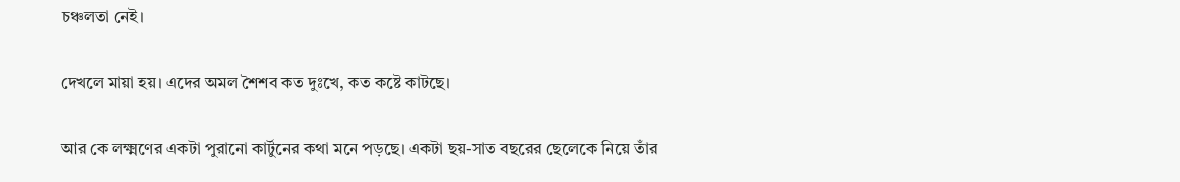চঞ্চলতা নেই।

দেখলে মায়া হয়। এদের অমল শৈশব কত দুঃখে, কত কষ্টে কাটছে।

আর কে লক্ষ্মণের একটা পুরানো কার্টুনের কথা মনে পড়ছে। একটা ছয়-সাত বছরের ছেলেকে নিয়ে তাঁর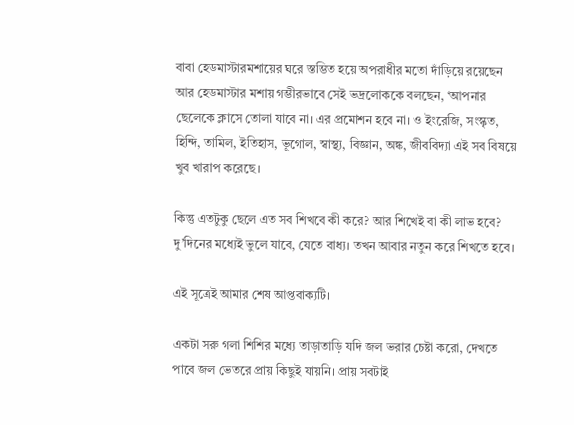বাবা হেডমাস্টারমশায়ের ঘরে স্তম্ভিত হয়ে অপরাধীর মতো দাঁড়িয়ে রয়েছেন আর হেডমাস্টার মশায় গম্ভীরভাবে সেই ভদ্রলোককে বলছেন, ‘আপনার ছেলেকে ক্লাসে তোলা যাবে না। এর প্রমোশন হবে না। ও ইংরেজি, সংস্কৃত, হিন্দি, তামিল, ইতিহাস, ভূগোল, স্বাস্থ্য, বিজ্ঞান, অঙ্ক, জীববিদ্যা এই সব বিষয়ে খুব খারাপ করেছে।

কিন্তু এতটুকু ছেলে এত সব শিখবে কী করে? আর শিখেই বা কী লাভ হবে? দু’দিনের মধ্যেই ভুলে যাবে, যেতে বাধ্য। তখন আবার নতুন করে শিখতে হবে।

এই সূত্রেই আমার শেষ আপ্তবাক্যটি।

একটা সরু গলা শিশির মধ্যে তাড়াতাড়ি যদি জল ভরার চেষ্টা করো, দেখতে পাবে জল ভেতরে প্রায় কিছুই যায়নি। প্রায় সবটাই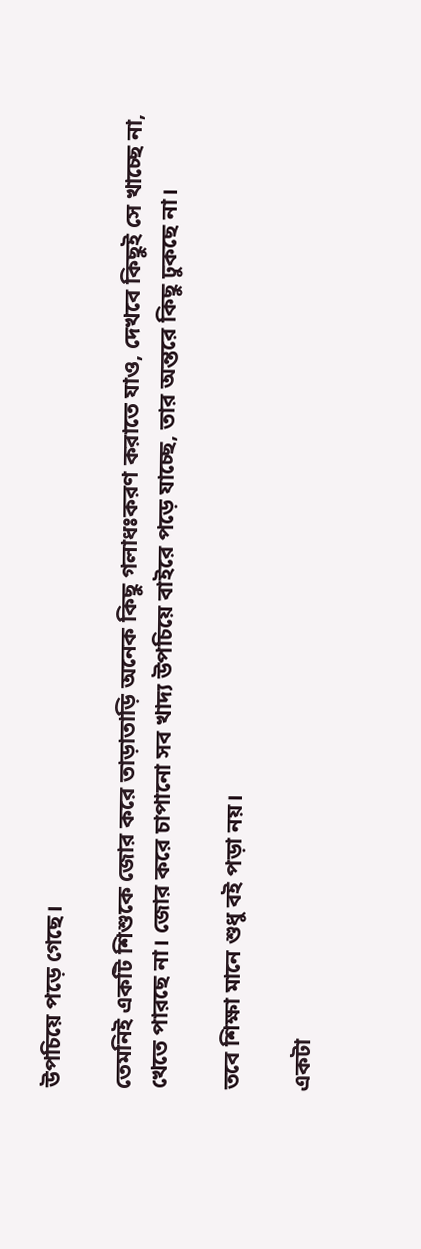উপচিয়ে পড়ে গেছে।

তেমনিই একটি শিশুকে জোর করে তাড়াতাড়ি অনেক কিছু গলাধঃকরণ করাতে যাও, দেখবে কিছুই সে খাচ্ছে না, খেতে পারছে না। জোর করে চাপানো সব খাদ্য উপচিয়ে বাইরে পড়ে যাচ্ছে, তার অন্তরে কিছু ঢুকছে না।

তবে শিক্ষা মানে শুধু বই পড়া নয়।

একটা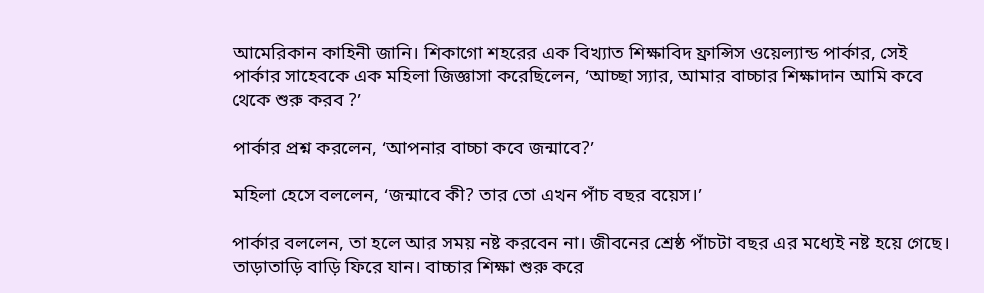আমেরিকান কাহিনী জানি। শিকাগো শহরের এক বিখ্যাত শিক্ষাবিদ ফ্রান্সিস ওয়েল্যান্ড পার্কার, সেই পার্কার সাহেবকে এক মহিলা জিজ্ঞাসা করেছিলেন, ‘আচ্ছা স্যার, আমার বাচ্চার শিক্ষাদান আমি কবে থেকে শুরু করব ?’

পার্কার প্রশ্ন করলেন, ‘আপনার বাচ্চা কবে জন্মাবে?’

মহিলা হেসে বললেন, ‘জন্মাবে কী? তার তো এখন পাঁচ বছর বয়েস।’

পার্কার বললেন, তা হলে আর সময় নষ্ট করবেন না। জীবনের শ্রেষ্ঠ পাঁচটা বছর এর মধ্যেই নষ্ট হয়ে গেছে। তাড়াতাড়ি বাড়ি ফিরে যান। বাচ্চার শিক্ষা শুরু করে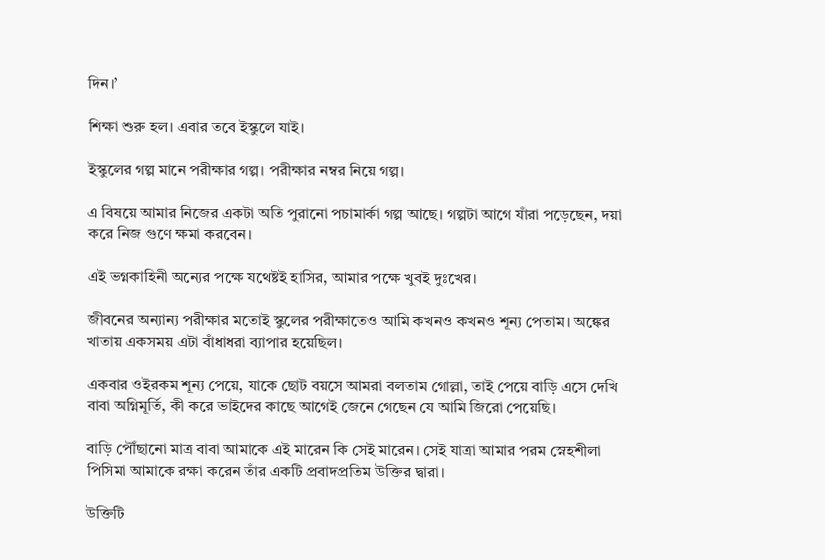দিন।’

শিক্ষা শুরু হল। এবার তবে ইস্কুলে যাই।

ইস্কুলের গল্প মানে পরীক্ষার গল্প। পরীক্ষার নম্বর নিয়ে গল্প।

এ বিষয়ে আমার নিজের একটা অতি পুরানো পচামার্কা গল্প আছে। গল্পটা আগে যাঁরা পড়েছেন, দয়া করে নিজ গুণে ক্ষমা করবেন।

এই ভগ্নকাহিনী অন্যের পক্ষে যথেষ্টই হাসির, আমার পক্ষে খুবই দুঃখের।

জীবনের অন্যান্য পরীক্ষার মতোই স্কুলের পরীক্ষাতেও আমি কখনও কখনও শূন্য পেতাম। অঙ্কের খাতায় একসময় এটা বাঁধাধরা ব্যাপার হয়েছিল।

একবার ওইরকম শূন্য পেয়ে, যাকে ছোট বয়সে আমরা বলতাম গোল্লা, তাই পেয়ে বাড়ি এসে দেখি বাবা অগ্নিমূর্তি, কী করে ভাইদের কাছে আগেই জেনে গেছেন যে আমি জিরো পেয়েছি।

বাড়ি পৌঁছানো মাত্র বাবা আমাকে এই মারেন কি সেই মারেন। সেই যাত্রা আমার পরম স্নেহশীলা পিসিমা আমাকে রক্ষা করেন তাঁর একটি প্রবাদপ্রতিম উক্তির দ্বারা।

উক্তিটি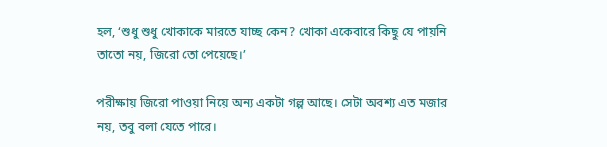হল, ‘শুধু শুধু খোকাকে মারতে যাচ্ছ কেন? খোকা একেবারে কিছু যে পায়নি তাতো নয়, জিরো তো পেয়েছে।’

পরীক্ষায় জিরো পাওয়া নিয়ে অন্য একটা গল্প আছে। সেটা অবশ্য এত মজার নয়, তবু বলা যেতে পারে।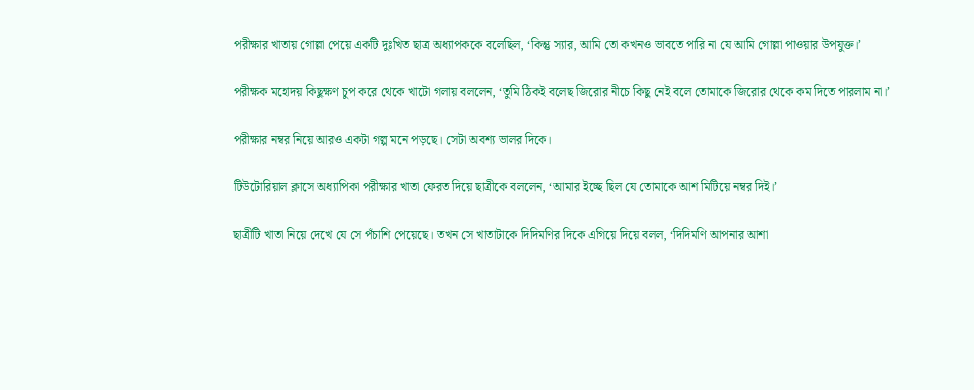পরীক্ষার খাতায় গোল্লা পেয়ে একটি দুঃখিত ছাত্র অধ্যাপককে বলেছিল, ‘কিন্তু স্যার, আমি তো কখনও ভাবতে পারি না যে আমি গোল্লা পাওয়ার উপযুক্ত।’

পরীক্ষক মহোদয় কিছুক্ষণ চুপ করে থেকে খাটো গলায় বললেন, ‘তুমি ঠিকই বলেছ জিরোর নীচে কিছু নেই বলে তোমাকে জিরোর থেকে কম দিতে পারলাম না।’

পরীক্ষার নম্বর নিয়ে আরও একটা গল্প মনে পড়ছে। সেটা অবশ্য ভালর দিকে।

টিউটোরিয়াল ক্লাসে অধ্যাপিকা পরীক্ষার খাতা ফেরত দিয়ে ছাত্রীকে বললেন, ‘আমার ইচ্ছে ছিল যে তোমাকে আশ মিটিয়ে নম্বর দিই।’

ছাত্রীটি খাতা নিয়ে দেখে যে সে পঁচাশি পেয়েছে। তখন সে খাতাটাকে দিদিমণির দিকে এগিয়ে দিয়ে বলল, ‘দিদিমণি আপনার আশা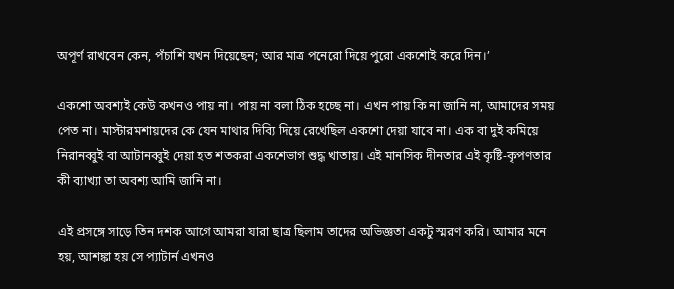অপূর্ণ রাখবেন কেন, পঁচাশি যখন দিয়েছেন; আর মাত্র পনেরো দিয়ে পুরো একশোই করে দিন।’

একশো অবশ্যই কেউ কখনও পায় না। পায় না বলা ঠিক হচ্ছে না। এখন পায় কি না জানি না, আমাদের সময় পেত না। মাস্টারমশায়দের কে যেন মাথার দিব্যি দিয়ে রেখেছিল একশো দেয়া যাবে না। এক বা দুই কমিয়ে নিরানব্বুই বা আটানব্বুই দেয়া হত শতকরা একশেভাগ শুদ্ধ খাতায়। এই মানসিক দীনতার এই কৃষ্টি-কৃপণতার কী ব্যাখ্যা তা অবশ্য আমি জানি না।

এই প্রসঙ্গে সাড়ে তিন দশক আগে আমরা যারা ছাত্র ছিলাম তাদের অভিজ্ঞতা একটু স্মরণ করি। আমার মনে হয়, আশঙ্কা হয় সে প্যাটার্ন এখনও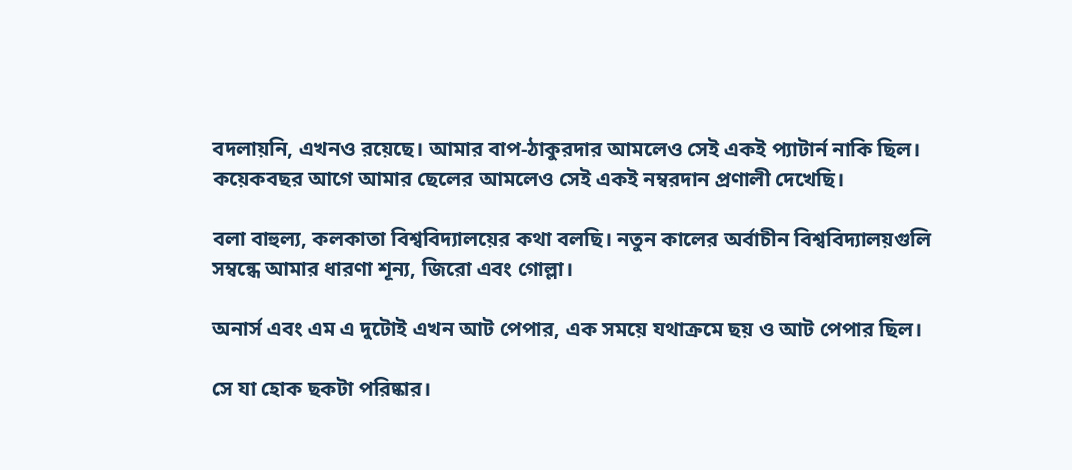বদলায়নি, এখনও রয়েছে। আমার বাপ-ঠাকুরদার আমলেও সেই একই প্যাটার্ন নাকি ছিল। কয়েকবছর আগে আমার ছেলের আমলেও সেই একই নম্বরদান প্রণালী দেখেছি।

বলা বাহুল্য, কলকাতা বিশ্ববিদ্যালয়ের কথা বলছি। নতুন কালের অর্বাচীন বিশ্ববিদ্যালয়গুলি সম্বন্ধে আমার ধারণা শূন্য, জিরো এবং গোল্লা।

অনার্স এবং এম এ দুটোই এখন আট পেপার, এক সময়ে যথাক্রমে ছয় ও আট পেপার ছিল।

সে যা হোক ছকটা পরিষ্কার।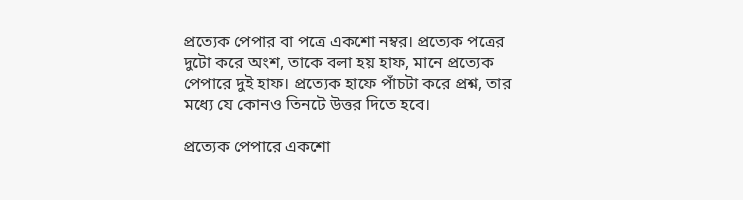প্রত্যেক পেপার বা পত্রে একশো নম্বর। প্রত্যেক পত্রের দুটো করে অংশ, তাকে বলা হয় হাফ, মানে প্রত্যেক পেপারে দুই হাফ। প্রত্যেক হাফে পাঁচটা করে প্রশ্ন, তার মধ্যে যে কোনও তিনটে উত্তর দিতে হবে।

প্রত্যেক পেপারে একশো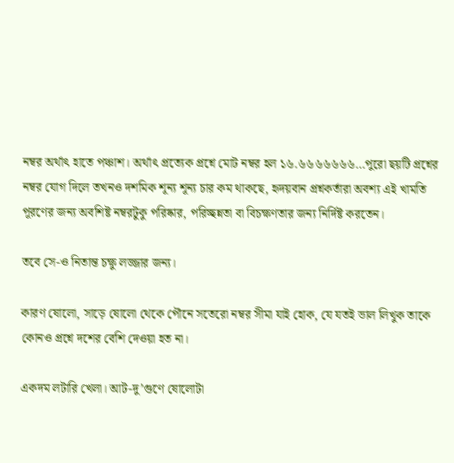নম্বর অর্থাৎ হাতে পঞ্চাশ। অর্থাৎ প্রত্যেক প্রশ্নে মোট নম্বর হল ১৬.৬৬৬৬৬৬৬…পুরো ছয়টি প্রশ্নের নম্বর যোগ দিলে তখনও দশমিক শূন্য শূন্য চার কম থাকছে, হৃদয়বান প্রশ্নকর্তারা অবশ্য এই খামতি পূরণের জন্য অবশিষ্ট নম্বরটুকু পরিষ্কার, পরিচ্ছন্নতা বা বিচক্ষণতার জন্য নির্দিষ্ট করতেন।

তবে সে-ও নিতান্ত চক্ষু লজ্জার জন্য।

কারণ ষোলো, সাড়ে ষোলো থেকে পৌনে সতেরো নম্বর সীমা যাই হোক, যে যতই ভাল লিখুক তাকে কোনও প্রশ্নে দশের বেশি দেওয়া হত না।

একদম লটারি খেলা। আট-দু’গুণে ষোলোটা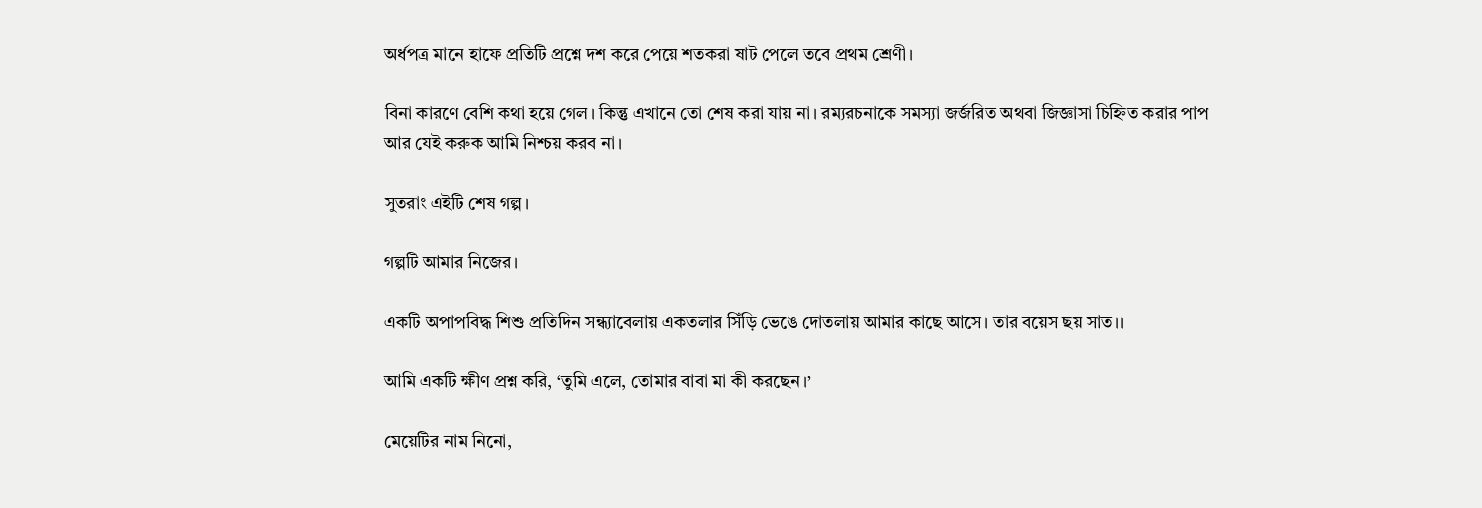অর্ধপত্র মানে হাফে প্রতিটি প্রশ্নে দশ করে পেয়ে শতকরা ষাট পেলে তবে প্রথম শ্রেণী।

বিনা কারণে বেশি কথা হয়ে গেল। কিন্তু এখানে তো শেষ করা যায় না। রম্যরচনাকে সমস্যা জর্জরিত অথবা জিজ্ঞাসা চিহ্নিত করার পাপ আর যেই করুক আমি নিশ্চয় করব না।

সুতরাং এইটি শেষ গল্প।

গল্পটি আমার নিজের।

একটি অপাপবিদ্ধ শিশু প্রতিদিন সন্ধ্যাবেলায় একতলার সিঁড়ি ভেঙে দোতলায় আমার কাছে আসে। তার বয়েস ছয় সাত।।

আমি একটি ক্ষীণ প্রশ্ন করি, ‘তুমি এলে, তোমার বাবা মা কী করছেন।’

মেয়েটির নাম নিনো,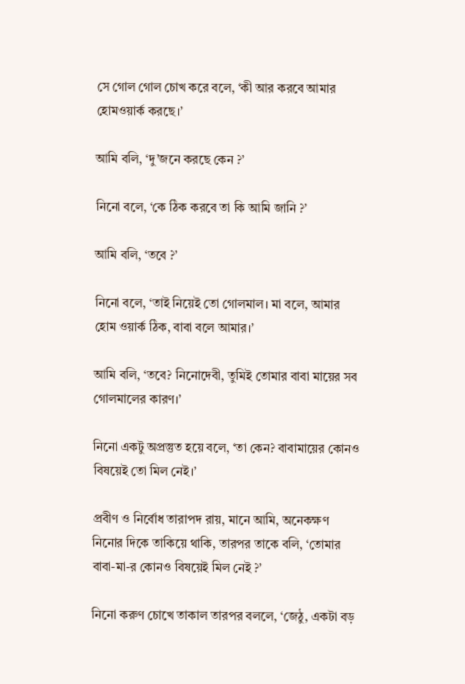সে গোল গোল চোখ করে বলে, ‘কী আর করবে আমার হোমওয়ার্ক করছে।’

আমি বলি, ‘দু’জনে করছে কেন ?’

নিনো বলে, ‘কে ঠিক করবে তা কি আমি জানি ?’

আমি বলি, ‘তবে ?’

নিনো বলে, ‘তাই নিয়েই তো গোলমাল। মা বলে, আমার হোম ওয়ার্ক ঠিক, বাবা বলে আমার।’

আমি বলি, ‘তবে? নিনোদেবী, তুমিই তোমার বাবা মায়ের সব গোলমালের কারণ।’

নিনো একটু অপ্রস্তুত হয়ে বলে, ‘তা কেন? বাবামায়ের কোনও বিষয়েই তো মিল নেই।’

প্রবীণ ও নির্বোধ তারাপদ রায়, মানে আমি, অনেকক্ষণ নিনোর দিকে তাকিয়ে থাকি, তারপর তাকে বলি, ‘তোমার বাবা-মা-র কোনও বিষয়েই মিল নেই ?’

নিনো করুণ চোখে তাকাল তারপর বললে, ‘জেঠু, একটা বড়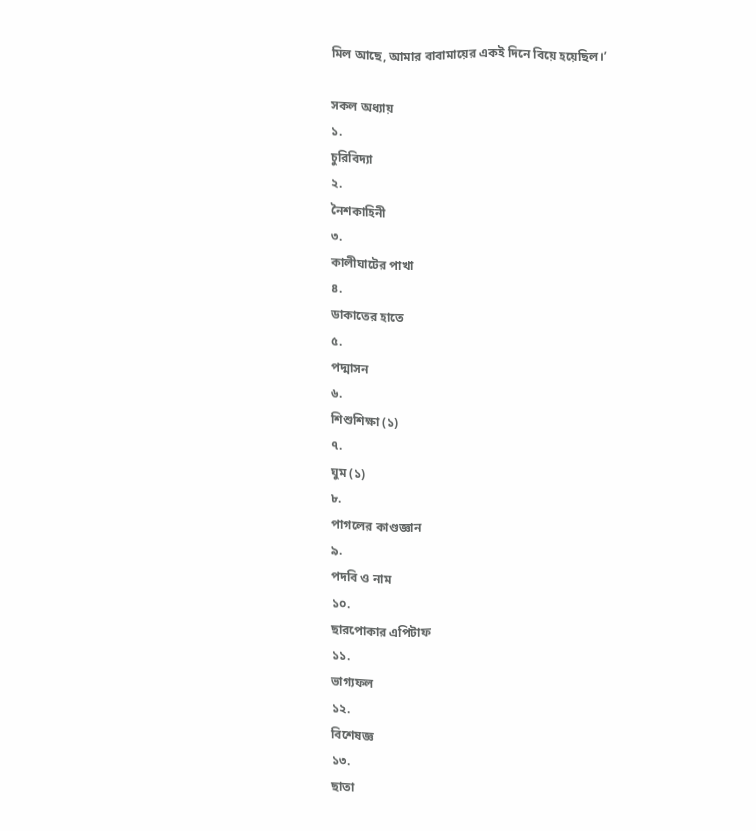মিল আছে, আমার বাবামায়ের একই দিনে বিয়ে হয়েছিল।’

সকল অধ্যায়
১.
চুরিবিদ্যা
২.
নৈশকাহিনী
৩.
কালীঘাটের পাখা
৪.
ডাকাতের হাতে
৫.
পদ্মাসন
৬.
শিশুশিক্ষা (১)
৭.
ঘুম (১)
৮.
পাগলের কাণ্ডজ্ঞান
৯.
পদবি ও নাম
১০.
ছারপোকার এপিটাফ
১১.
ভাগ্যফল
১২.
বিশেষজ্ঞ
১৩.
ছাতা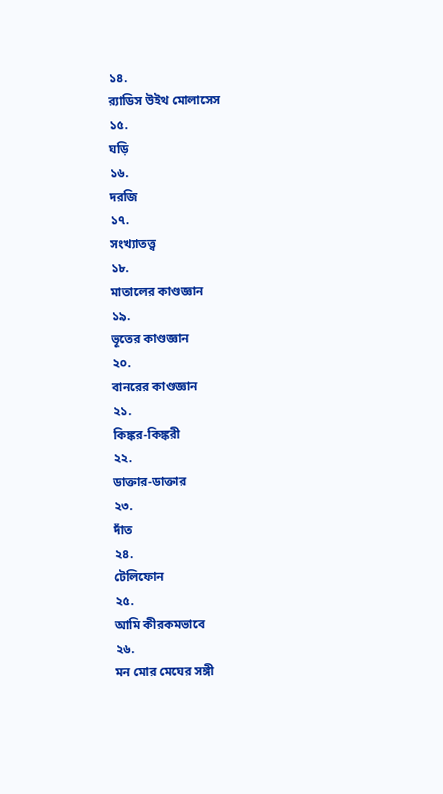১৪.
র‍্যাডিস উইথ মোলাসেস
১৫.
ঘড়ি
১৬.
দরজি
১৭.
সংখ্যাতত্ত্ব
১৮.
মাতালের কাণ্ডজ্ঞান
১৯.
ভূতের কাণ্ডজ্ঞান
২০.
বানরের কাণ্ডজ্ঞান
২১.
কিঙ্কর-কিঙ্করী
২২.
ডাক্তার-ডাক্তার
২৩.
দাঁত
২৪.
টেলিফোন
২৫.
আমি কীরকমভাবে
২৬.
মন মোর মেঘের সঙ্গী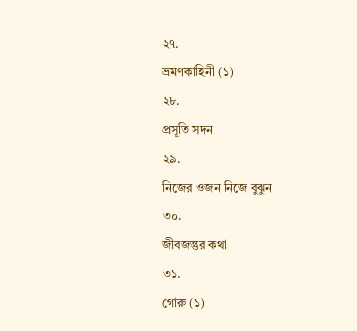২৭.
ভ্রমণকাহিনী (১)
২৮.
প্রসূতি সদন
২৯.
নিজের ওজন নিজে বুঝুন
৩০.
জীবজন্তুর কথা
৩১.
গোরু (১)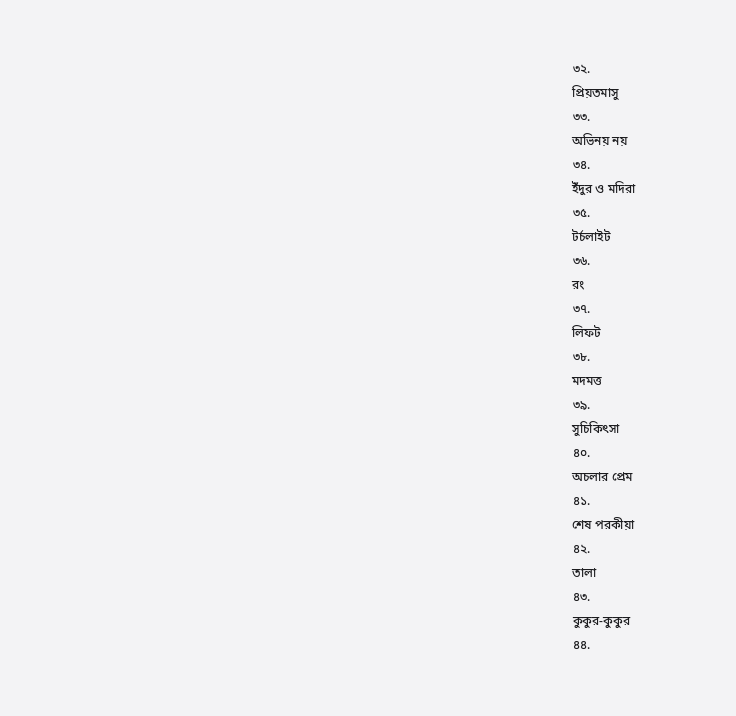৩২.
প্রিয়তমাসু
৩৩.
অভিনয় নয়
৩৪.
ইঁদুর ও মদিরা
৩৫.
টর্চলাইট
৩৬.
রং
৩৭.
লিফট
৩৮.
মদমত্ত
৩৯.
সুচিকিৎসা
৪০.
অচলার প্রেম
৪১.
শেষ পরকীয়া
৪২.
তালা
৪৩.
কুকুর-কুকুর
৪৪.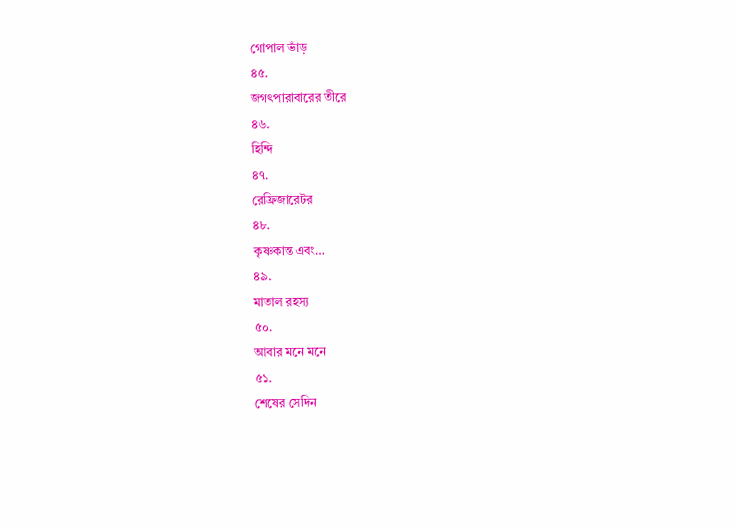গোপাল ভাঁড়
৪৫.
জগৎপারাবারের তীরে
৪৬.
হিন্দি
৪৭.
রেফ্রিজারেটর
৪৮.
কৃষ্ণকান্ত এবং…
৪৯.
মাতাল রহস্য
৫০.
আবার মনে মনে
৫১.
শেষের সেদিন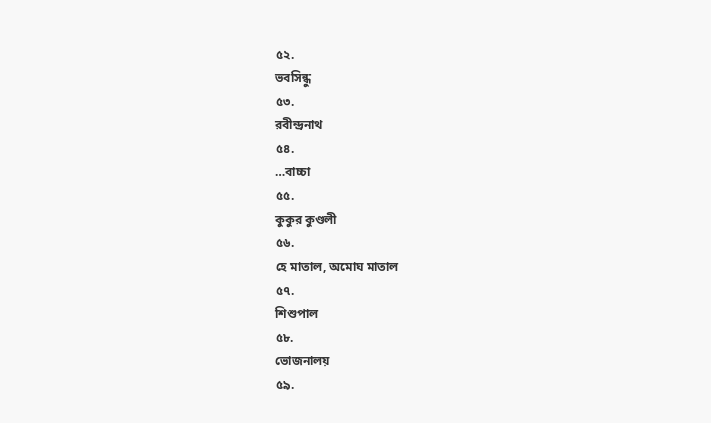৫২.
ভবসিন্ধু
৫৩.
রবীন্দ্রনাথ
৫৪.
…বাচ্চা
৫৫.
কুকুর কুণ্ডলী
৫৬.
হে মাতাল, অমোঘ মাতাল
৫৭.
শিশুপাল
৫৮.
ভোজনালয়
৫৯.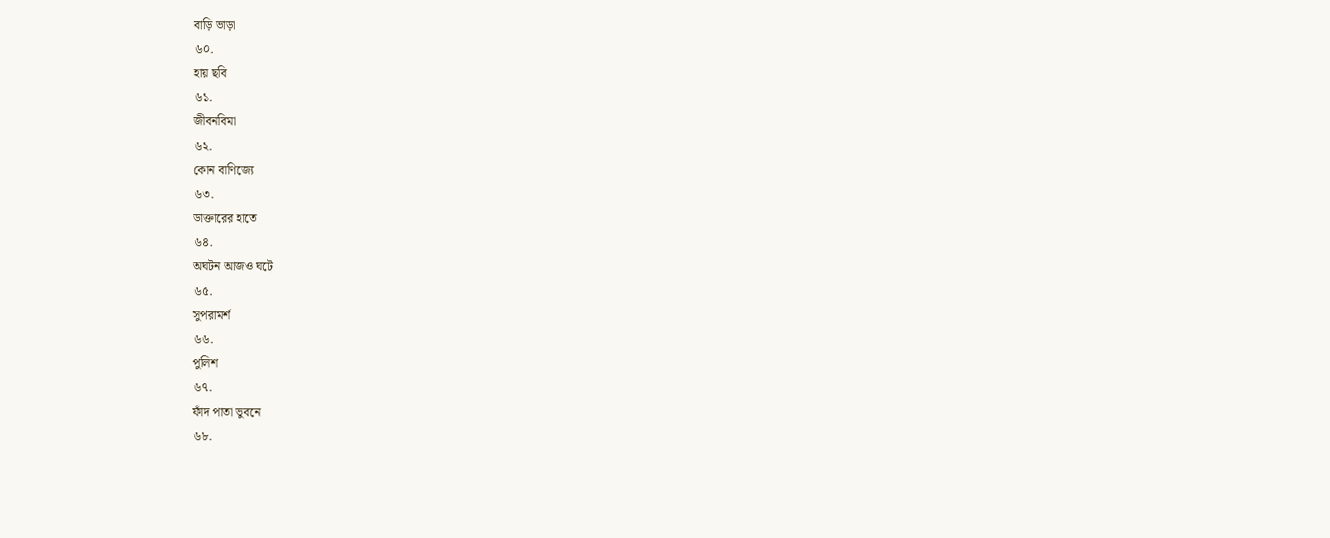বাড়ি ভাড়া
৬০.
হায় ছবি
৬১.
জীবনবিমা
৬২.
কোন বাণিজ্যে
৬৩.
ডাক্তারের হাতে
৬৪.
অঘটন আজও ঘটে
৬৫.
সুপরামর্শ
৬৬.
পুলিশ
৬৭.
ফাঁদ পাতা ভুবনে
৬৮.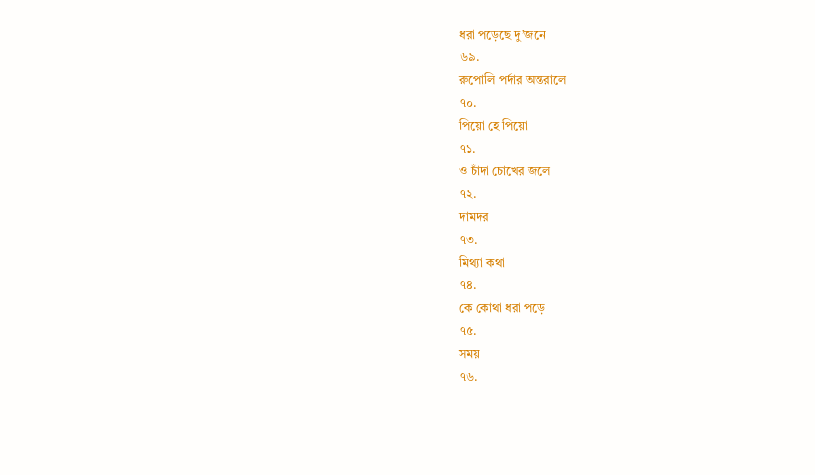ধরা পড়েছে দু’জনে
৬৯.
রুপোলি পর্দার অন্তরালে
৭০.
পিয়ো হে পিয়ো
৭১.
ও চাঁদা চোখের জলে
৭২.
দামদর
৭৩.
মিথ্যা কথা
৭৪.
কে কোথা ধরা পড়ে
৭৫.
সময়
৭৬.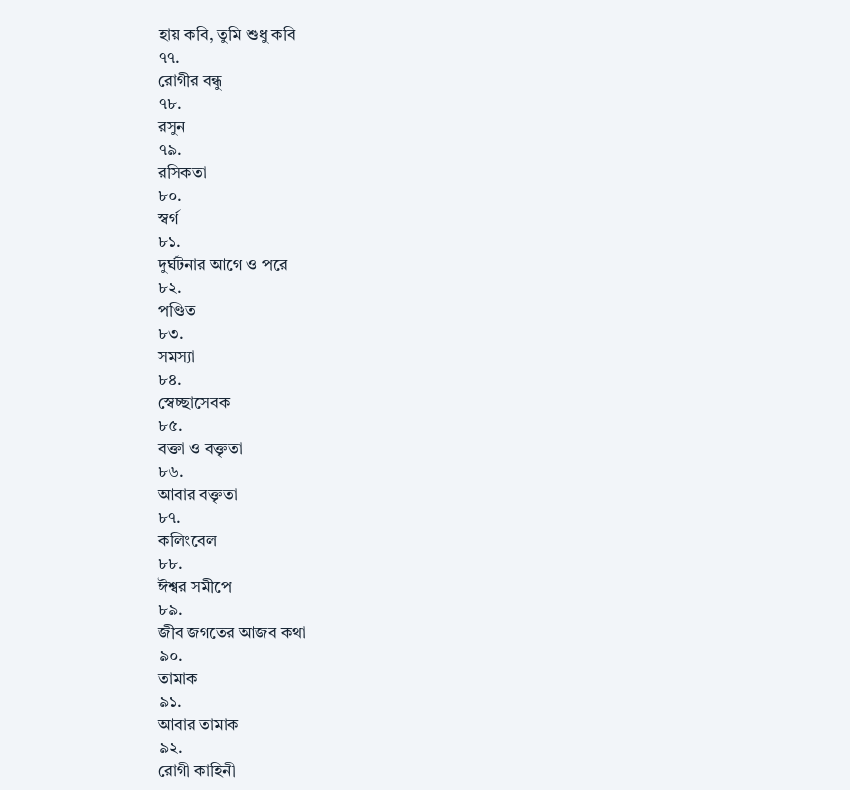হায় কবি, তুমি শুধু কবি
৭৭.
রোগীর বন্ধু
৭৮.
রসুন
৭৯.
রসিকতা
৮০.
স্বর্গ
৮১.
দুর্ঘটনার আগে ও পরে
৮২.
পণ্ডিত
৮৩.
সমস্যা
৮৪.
স্বেচ্ছাসেবক
৮৫.
বক্তা ও বক্তৃতা
৮৬.
আবার বক্তৃতা
৮৭.
কলিংবেল
৮৮.
ঈশ্বর সমীপে
৮৯.
জীব জগতের আজব কথা
৯০.
তামাক
৯১.
আবার তামাক
৯২.
রোগী কাহিনী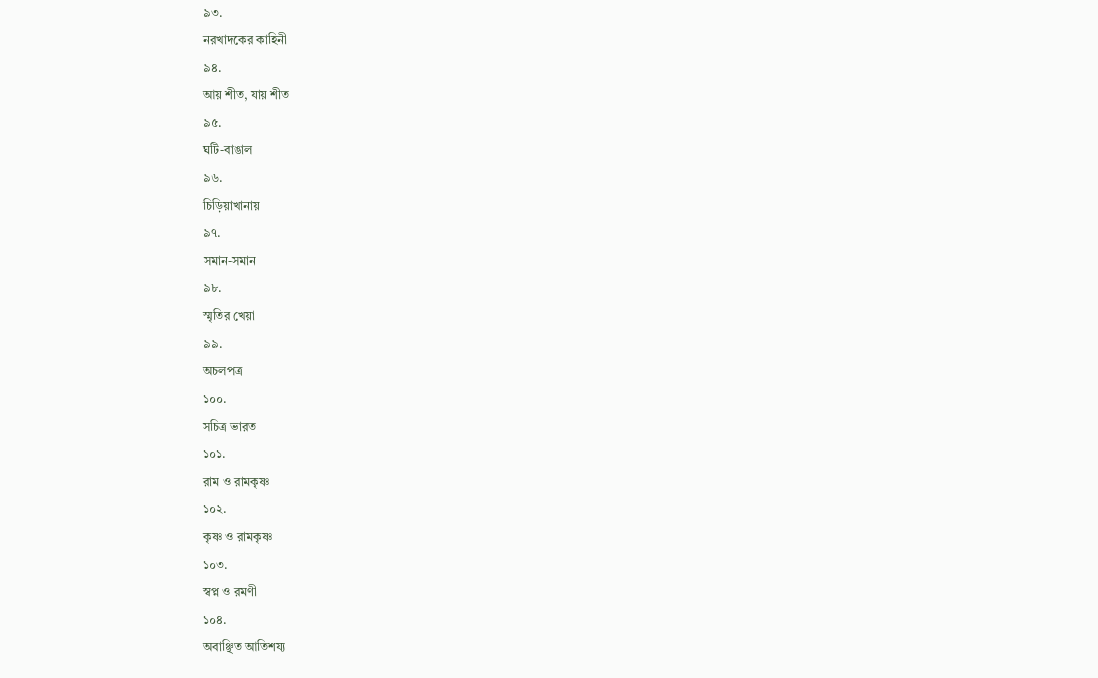৯৩.
নরখাদকের কাহিনী
৯৪.
আয় শীত, যায় শীত
৯৫.
ঘটি-বাঙাল
৯৬.
চিড়িয়াখানায়
৯৭.
সমান-সমান
৯৮.
স্মৃতির খেয়া
৯৯.
অচলপত্র
১০০.
সচিত্র ভারত
১০১.
রাম ও রামকৃষ্ণ
১০২.
কৃষ্ণ ও রামকৃষ্ণ
১০৩.
স্বপ্ন ও রমণী
১০৪.
অবাঞ্ছিত আতিশয্য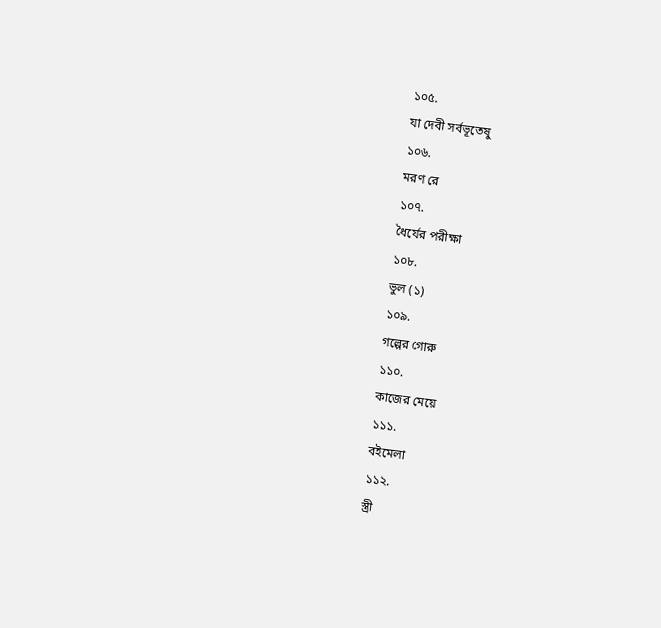১০৫.
যা দেবী সর্বভূতেষু
১০৬.
মরণ রে
১০৭.
ধৈর্যের পরীক্ষা
১০৮.
ভুল (১)
১০৯.
গল্পের গোরু
১১০.
কাজের মেয়ে
১১১.
বইমেলা
১১২.
স্ত্রী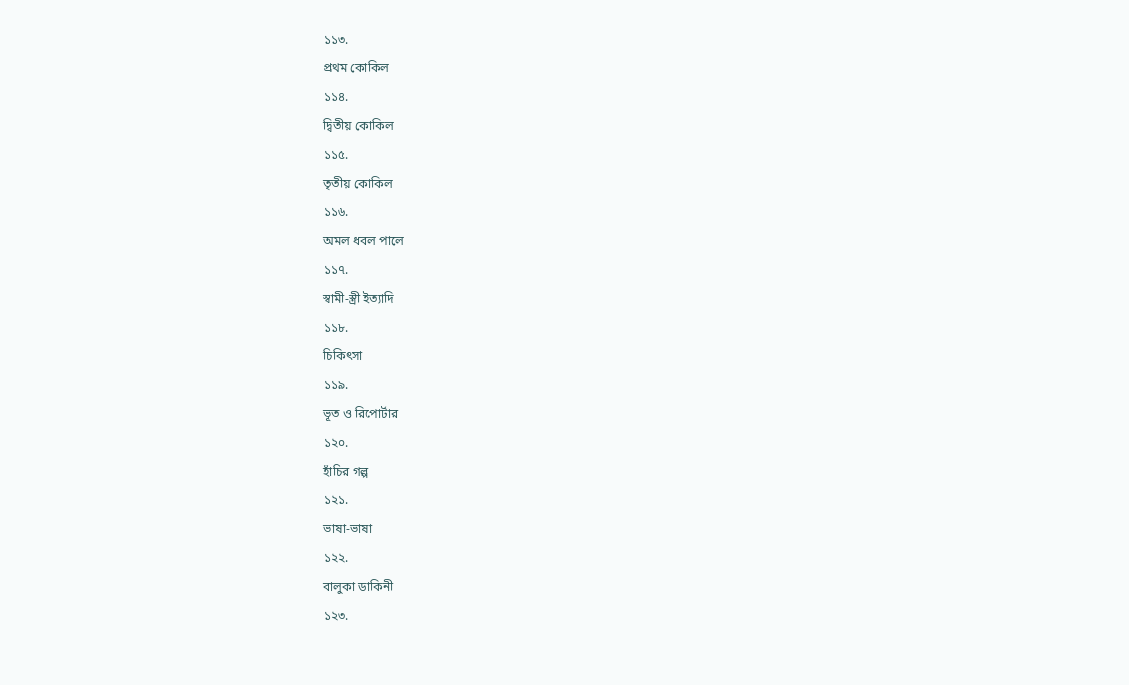১১৩.
প্রথম কোকিল
১১৪.
দ্বিতীয় কোকিল
১১৫.
তৃতীয় কোকিল
১১৬.
অমল ধবল পালে
১১৭.
স্বামী-স্ত্রী ইত্যাদি
১১৮.
চিকিৎসা
১১৯.
ভূত ও রিপোর্টার
১২০.
হাঁচির গল্প
১২১.
ভাষা-ভাষা
১২২.
বালুকা ডাকিনী
১২৩.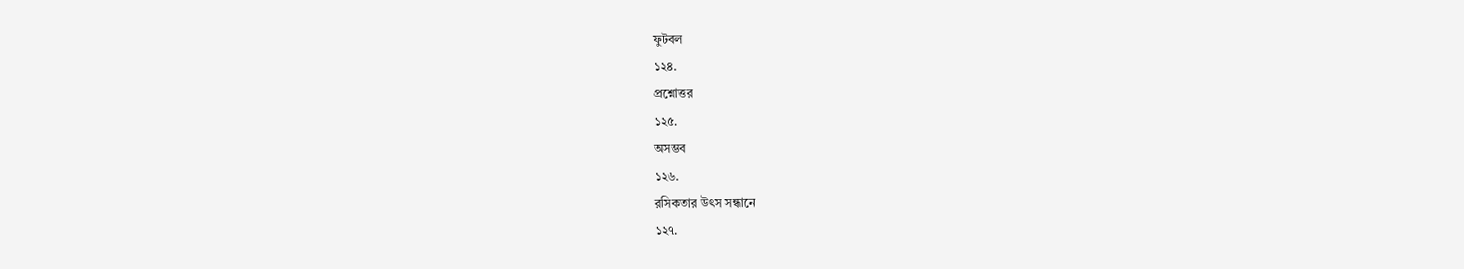ফুটবল
১২৪.
প্রশ্নোত্তর
১২৫.
অসম্ভব
১২৬.
রসিকতার উৎস সন্ধানে
১২৭.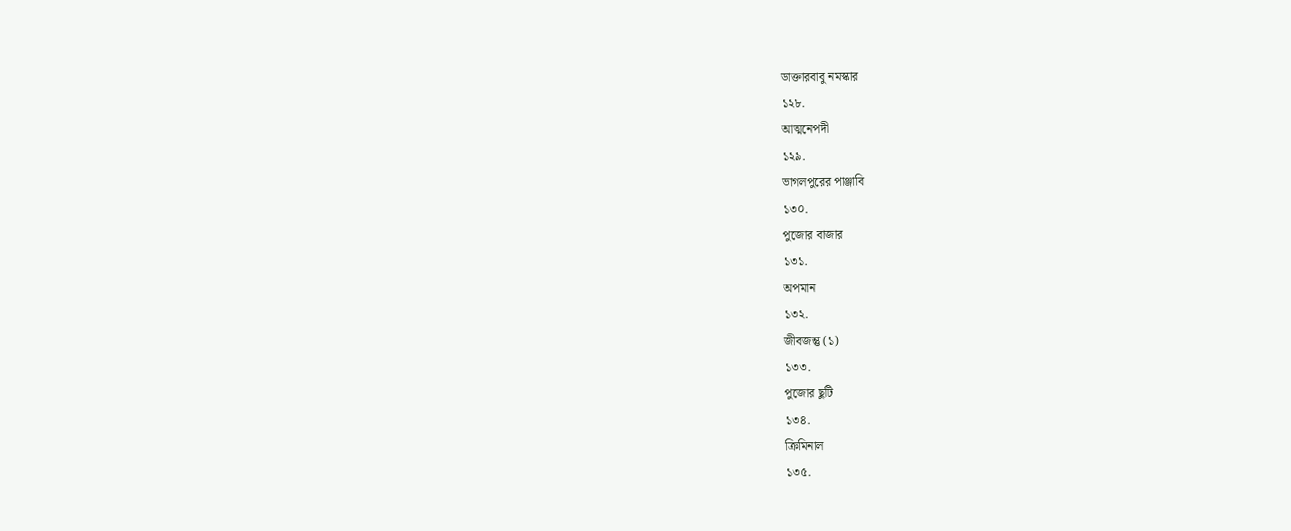ডাক্তারবাবু নমস্কার
১২৮.
আত্মনেপদী
১২৯.
ভাগলপুরের পাঞ্জাবি
১৩০.
পুজোর বাজার
১৩১.
অপমান
১৩২.
জীবজন্তু (১)
১৩৩.
পুজোর ছুটি
১৩৪.
ক্রিমিনাল
১৩৫.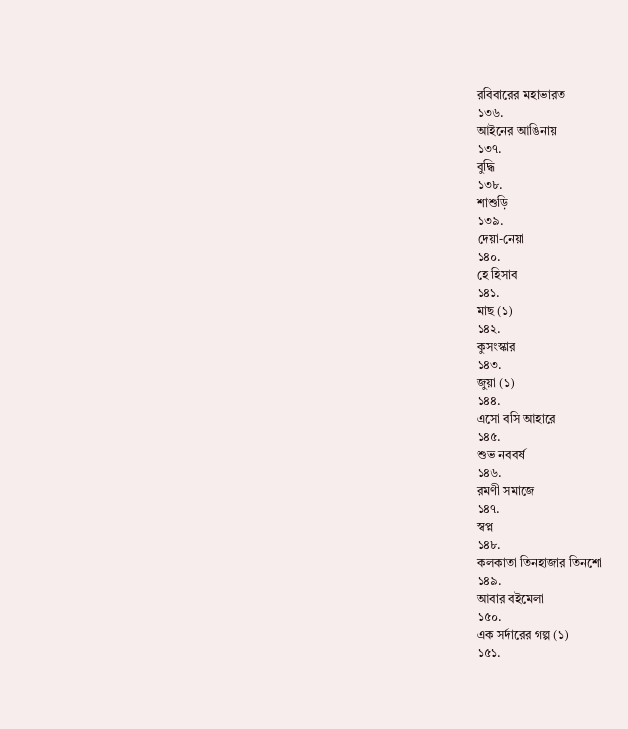রবিবারের মহাভারত
১৩৬.
আইনের আঙিনায়
১৩৭.
বুদ্ধি
১৩৮.
শাশুড়ি
১৩৯.
দেয়া-নেয়া
১৪০.
হে হিসাব
১৪১.
মাছ (১)
১৪২.
কুসংস্কার
১৪৩.
জুয়া (১)
১৪৪.
এসো বসি আহারে
১৪৫.
শুভ নববর্ষ
১৪৬.
রমণী সমাজে
১৪৭.
স্বপ্ন
১৪৮.
কলকাতা তিনহাজার তিনশো
১৪৯.
আবার বইমেলা
১৫০.
এক সর্দারের গল্প (১)
১৫১.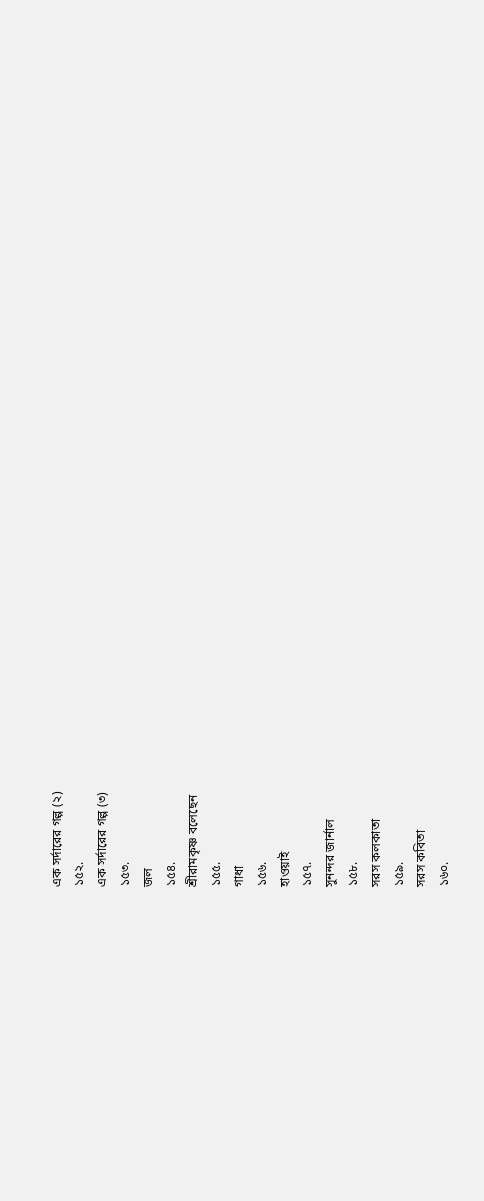এক সর্দারের গল্প (২)
১৫২.
এক সর্দারের গল্প (৩)
১৫৩.
জল
১৫৪.
শ্রীরামকৃষ্ণ বলেছেন
১৫৫.
গাধা
১৫৬.
হাওয়াই
১৫৭.
সুনন্দর জার্নাল
১৫৮.
সরস কলকাতা
১৫৯.
সরস কবিতা
১৬০.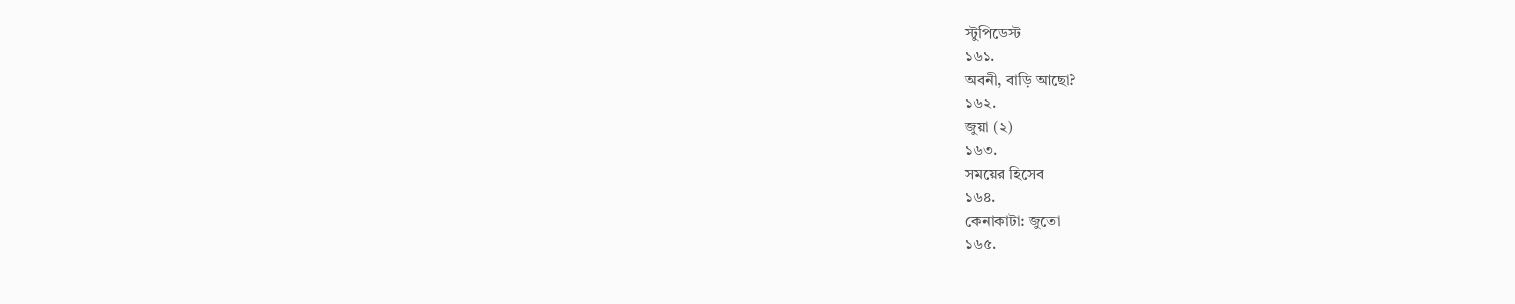স্টুপিডেস্ট
১৬১.
অবনী, বাড়ি আছো?
১৬২.
জুয়া (২)
১৬৩.
সময়ের হিসেব
১৬৪.
কেনাকাটা: জুতো
১৬৫.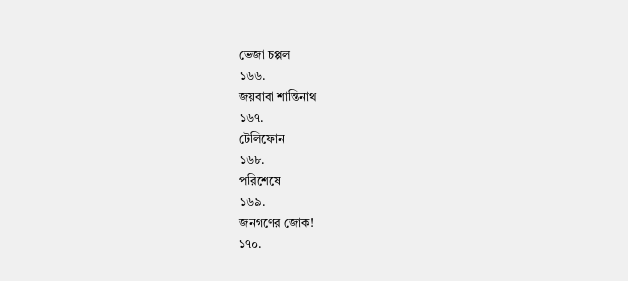ভেজা চপ্পল
১৬৬.
জয়বাবা শান্তিনাথ
১৬৭.
টেলিফোন
১৬৮.
পরিশেষে
১৬৯.
জনগণের জোক!
১৭০.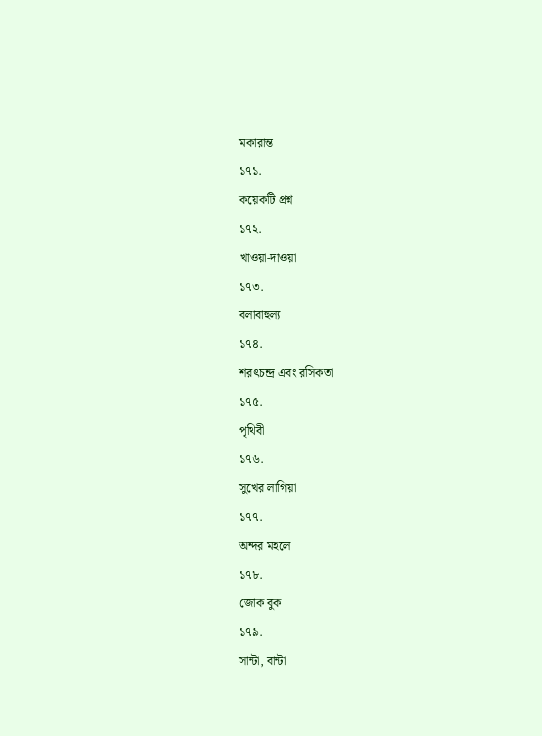মকারান্ত
১৭১.
কয়েকটি প্রশ্ন
১৭২.
খাওয়া-দাওয়া
১৭৩.
বলাবাহুল্য
১৭৪.
শরৎচন্দ্র এবং রসিকতা
১৭৫.
পৃথিবী
১৭৬.
সুখের লাগিয়া
১৭৭.
অন্দর মহলে
১৭৮.
জোক বুক
১৭৯.
সান্টা, বান্টা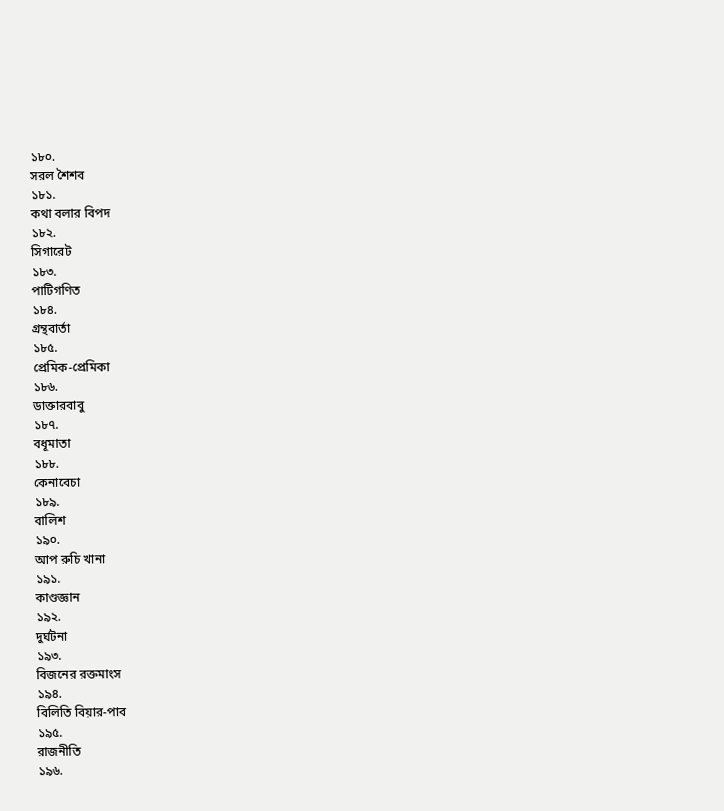১৮০.
সরল শৈশব
১৮১.
কথা বলার বিপদ
১৮২.
সিগারেট
১৮৩.
পাটিগণিত
১৮৪.
গ্রন্থবার্তা
১৮৫.
প্রেমিক-প্রেমিকা
১৮৬.
ডাক্তারবাবু
১৮৭.
বধূমাতা
১৮৮.
কেনাবেচা
১৮৯.
বালিশ
১৯০.
আপ রুচি খানা
১৯১.
কাণ্ডজ্ঞান
১৯২.
দুর্ঘটনা
১৯৩.
বিজনের রক্তমাংস
১৯৪.
বিলিতি বিয়ার-পাব
১৯৫.
রাজনীতি
১৯৬.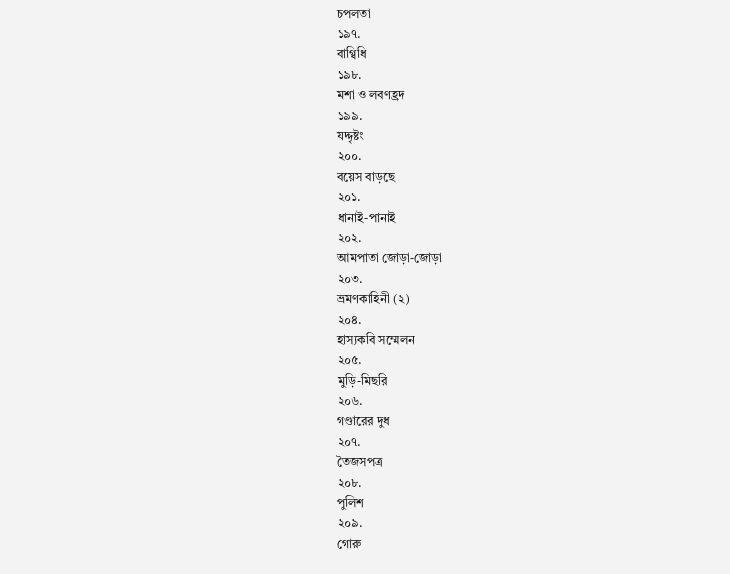চপলতা
১৯৭.
বাগ্বিধি
১৯৮.
মশা ও লবণহ্রদ
১৯৯.
যদ্দৃষ্টং
২০০.
বয়েস বাড়ছে
২০১.
ধানাই-পানাই
২০২.
আমপাতা জোড়া-জোড়া
২০৩.
ভ্রমণকাহিনী (২)
২০৪.
হাস্যকবি সম্মেলন
২০৫.
মুড়ি-মিছরি
২০৬.
গণ্ডারের দুধ
২০৭.
তৈজসপত্র
২০৮.
পুলিশ
২০৯.
গোরু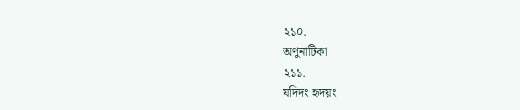২১০.
অণুনাটিকা
২১১.
যদিদং হৃদয়ং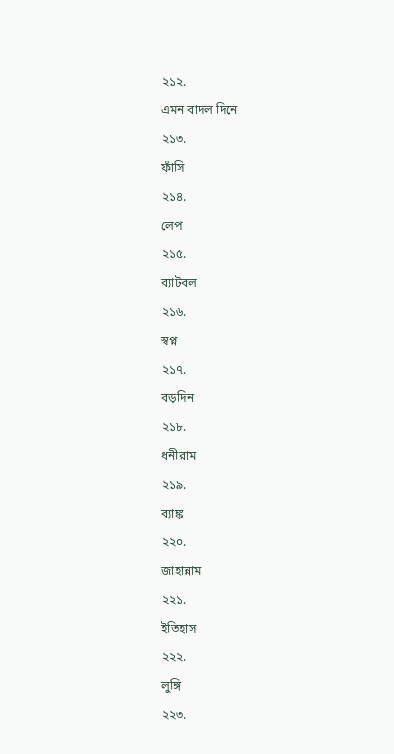২১২.
এমন বাদল দিনে
২১৩.
ফাঁসি
২১৪.
লেপ
২১৫.
ব্যাটবল
২১৬.
স্বপ্ন
২১৭.
বড়দিন
২১৮.
ধনীরাম
২১৯.
ব্যাঙ্ক
২২০.
জাহান্নাম
২২১.
ইতিহাস
২২২.
লুঙ্গি
২২৩.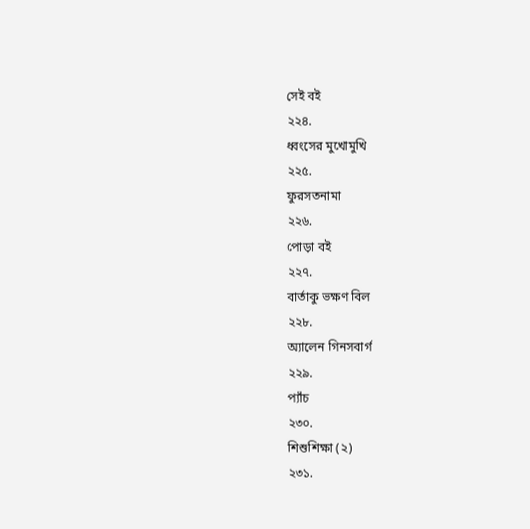সেই বই
২২৪.
ধ্বংসের মুখোমুখি
২২৫.
ফুরসতনামা
২২৬.
পোড়া বই
২২৭.
বার্তাকু ভক্ষণ বিল
২২৮.
অ্যালেন গিনসবার্গ
২২৯.
প্যাঁচ
২৩০.
শিশুশিক্ষা (২)
২৩১.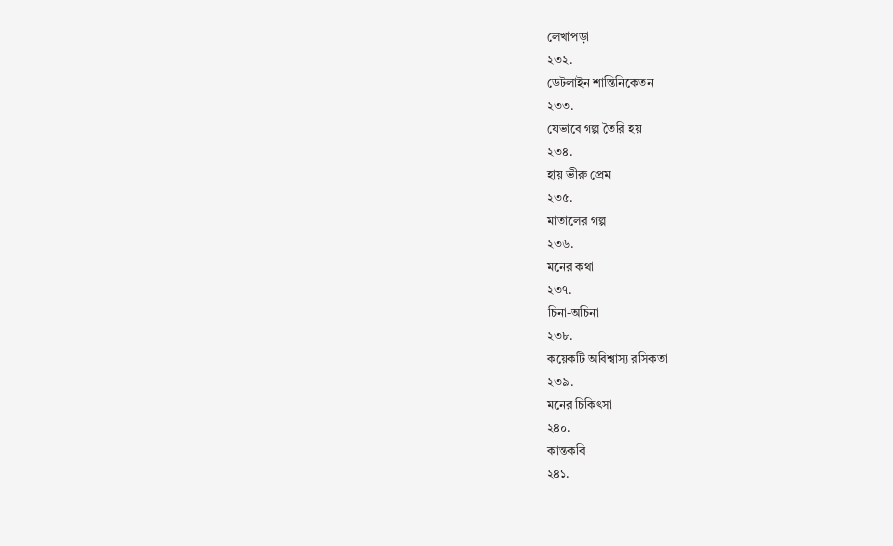লেখাপড়া
২৩২.
ডেটলাইন শান্তিনিকেতন
২৩৩.
যেভাবে গল্প তৈরি হয়
২৩৪.
হায় ভীরু প্রেম
২৩৫.
মাতালের গল্প
২৩৬.
মনের কথা
২৩৭.
চিনা-অচিনা
২৩৮.
কয়েকটি অবিশ্বাস্য রসিকতা
২৩৯.
মনের চিকিৎসা
২৪০.
কান্তকবি
২৪১.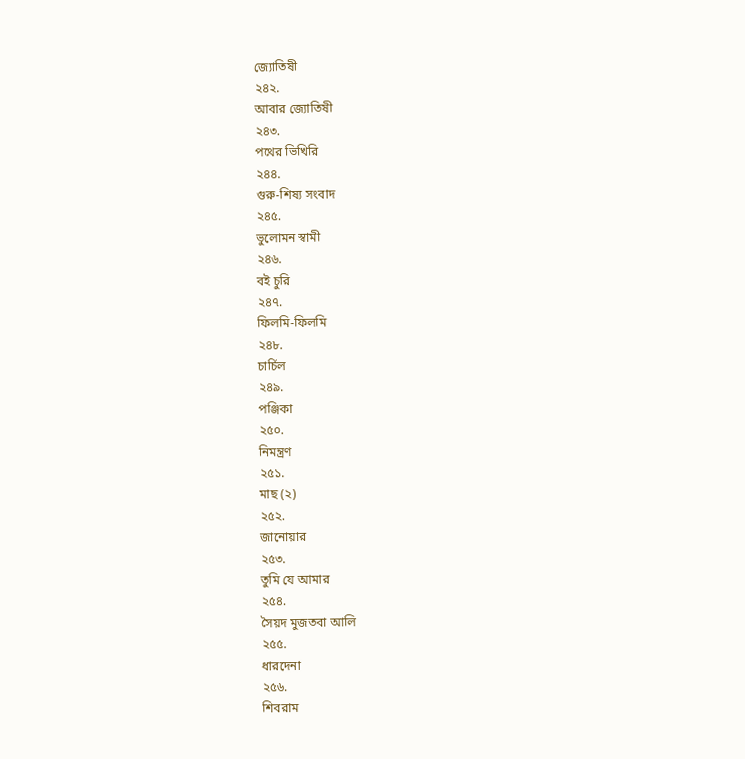জ্যোতিষী
২৪২.
আবার জ্যোতিষী
২৪৩.
পথের ভিখিরি
২৪৪.
গুরু-শিষ্য সংবাদ
২৪৫.
ভুলোমন স্বামী
২৪৬.
বই চুরি
২৪৭.
ফিলমি-ফিলমি
২৪৮.
চার্চিল
২৪৯.
পঞ্জিকা
২৫০.
নিমন্ত্রণ
২৫১.
মাছ (২)
২৫২.
জানোয়ার
২৫৩.
তুমি যে আমার
২৫৪.
সৈয়দ মুজতবা আলি
২৫৫.
ধারদেনা
২৫৬.
শিবরাম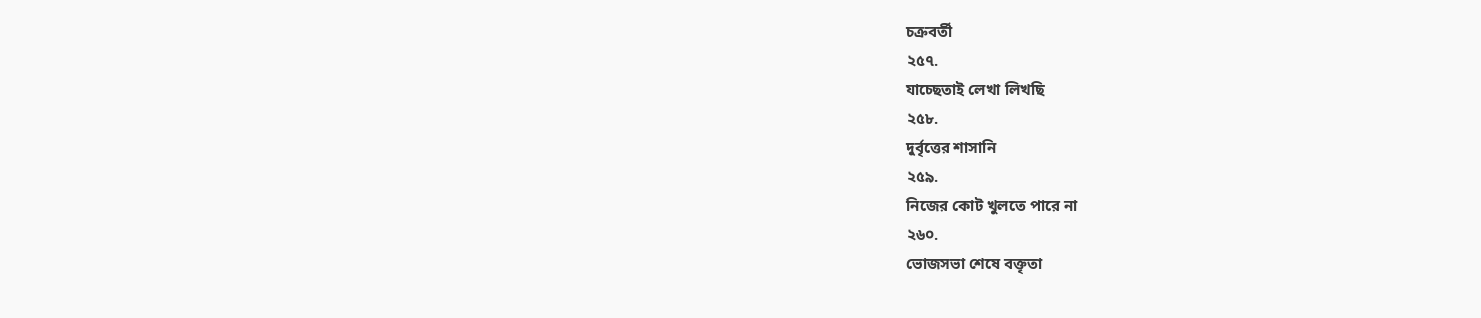চক্রবর্তী
২৫৭.
যাচ্ছেতাই লেখা লিখছি
২৫৮.
দুর্বৃত্তের শাসানি
২৫৯.
নিজের কোট খুলতে পারে না
২৬০.
ভোজসভা শেষে বক্তৃতা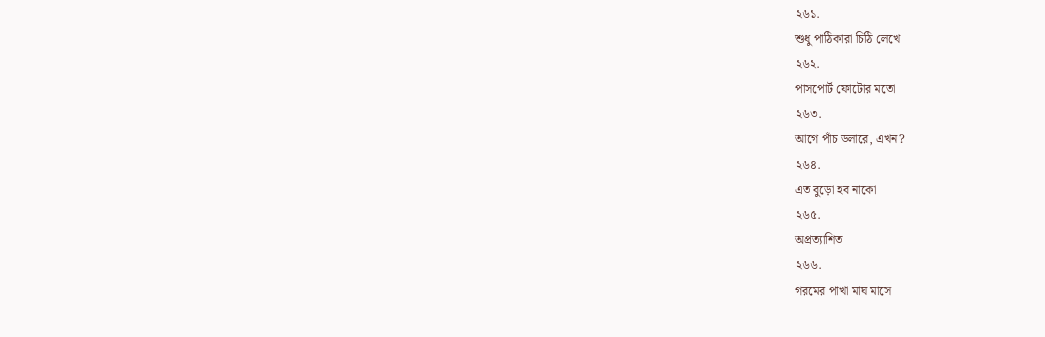২৬১.
শুধু পাঠিকারা চিঠি লেখে
২৬২.
পাসপোর্ট ফোটোর মতো
২৬৩.
আগে পাঁচ ডলারে, এখন?
২৬৪.
এত বুড়ো হব নাকো
২৬৫.
অপ্রত্যাশিত
২৬৬.
গরমের পাখা মাঘ মাসে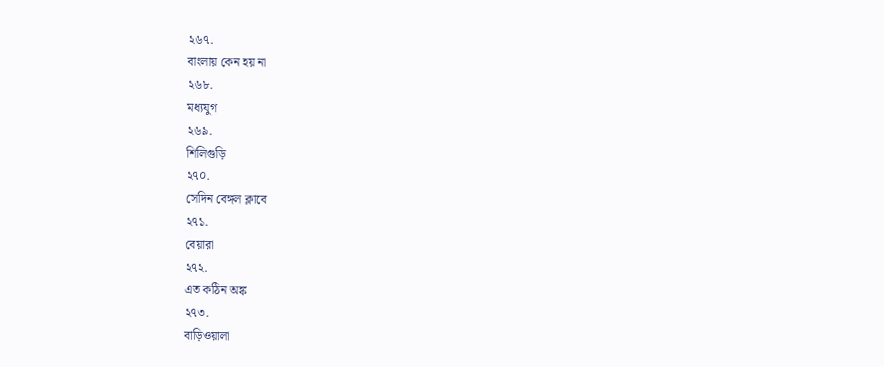২৬৭.
বাংলায় কেন হয় না
২৬৮.
মধ্যযুগ
২৬৯.
শিলিগুড়ি
২৭০.
সেদিন বেঙ্গল ক্লাবে
২৭১.
বেয়ারা
২৭২.
এত কঠিন অঙ্ক
২৭৩.
বাড়িওয়ালা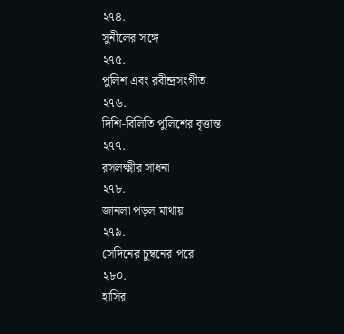২৭৪.
সুনীলের সঙ্গে
২৭৫.
পুলিশ এবং রবীন্দ্রসংগীত
২৭৬.
দিশি-বিলিতি পুলিশের বৃত্তান্ত
২৭৭.
রসলক্ষ্মীর সাধনা
২৭৮.
জানলা পড়ল মাথায়
২৭৯.
সেদিনের চুম্বনের পরে
২৮০.
হাসির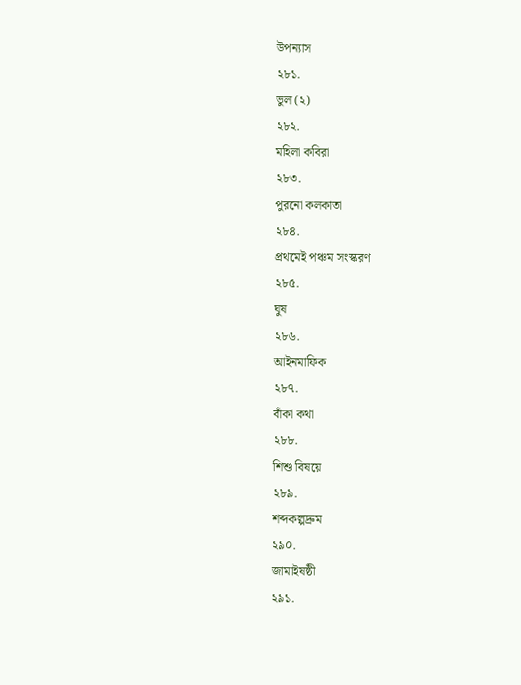উপন্যাস
২৮১.
ভুল (২)
২৮২.
মহিলা কবিরা
২৮৩.
পুরনো কলকাতা
২৮৪.
প্রথমেই পঞ্চম সংস্করণ
২৮৫.
ঘুষ
২৮৬.
আইনমাফিক
২৮৭.
বাঁকা কথা
২৮৮.
শিশু বিষয়ে
২৮৯.
শব্দকল্পদ্রুম
২৯০.
জামাইষষ্ঠী
২৯১.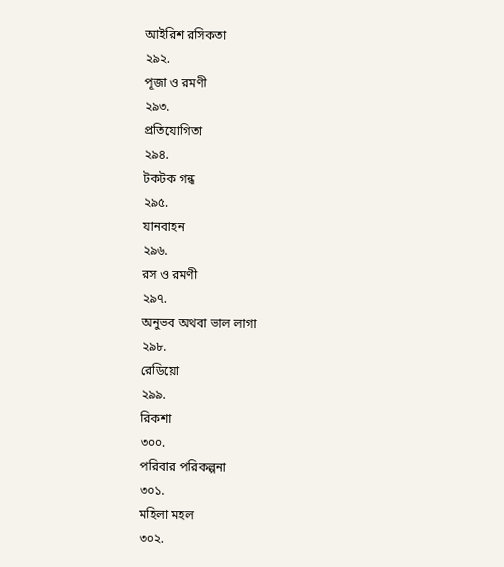আইরিশ রসিকতা
২৯২.
পূজা ও রমণী
২৯৩.
প্রতিযোগিতা
২৯৪.
টকটক গন্ধ
২৯৫.
যানবাহন
২৯৬.
রস ও রমণী
২৯৭.
অনুভব অথবা ভাল লাগা
২৯৮.
রেডিয়ো
২৯৯.
রিকশা
৩০০.
পরিবার পরিকল্পনা
৩০১.
মহিলা মহল
৩০২.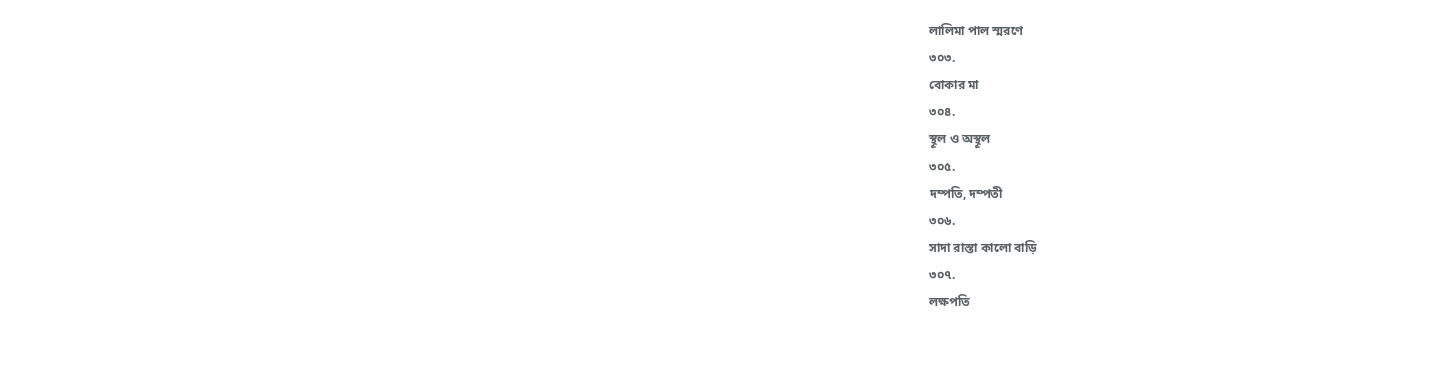লালিমা পাল স্মরণে
৩০৩.
বোকার মা
৩০৪.
স্থূল ও অস্থূল
৩০৫.
দম্পতি, দম্পতী
৩০৬.
সাদা রাস্তা কালো বাড়ি
৩০৭.
লক্ষপতি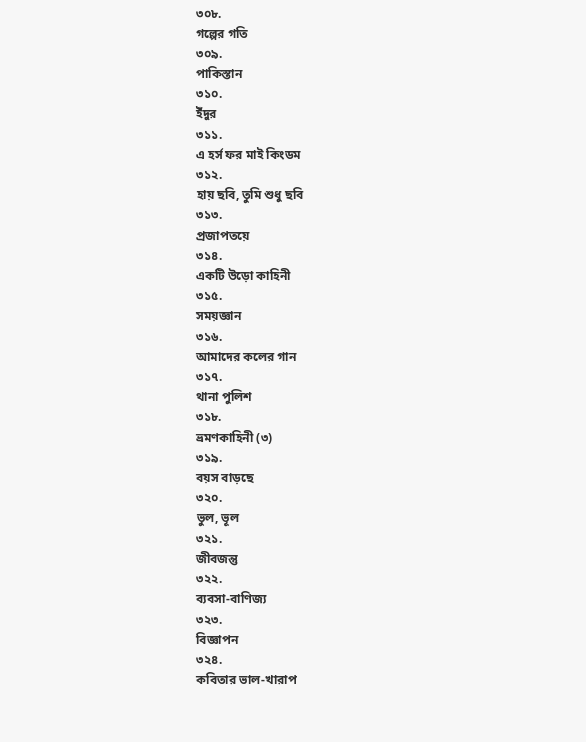৩০৮.
গল্পের গতি
৩০৯.
পাকিস্তান
৩১০.
ইঁদুর
৩১১.
এ হর্স ফর মাই কিংডম
৩১২.
হায় ছবি, তুমি শুধু ছবি
৩১৩.
প্রজাপতয়ে
৩১৪.
একটি উড়ো কাহিনী
৩১৫.
সময়জ্ঞান
৩১৬.
আমাদের কলের গান
৩১৭.
থানা পুলিশ
৩১৮.
ভ্রমণকাহিনী (৩)
৩১৯.
বয়স বাড়ছে
৩২০.
ভুল, ভূল
৩২১.
জীবজন্তু
৩২২.
ব্যবসা-বাণিজ্য
৩২৩.
বিজ্ঞাপন
৩২৪.
কবিতার ভাল-খারাপ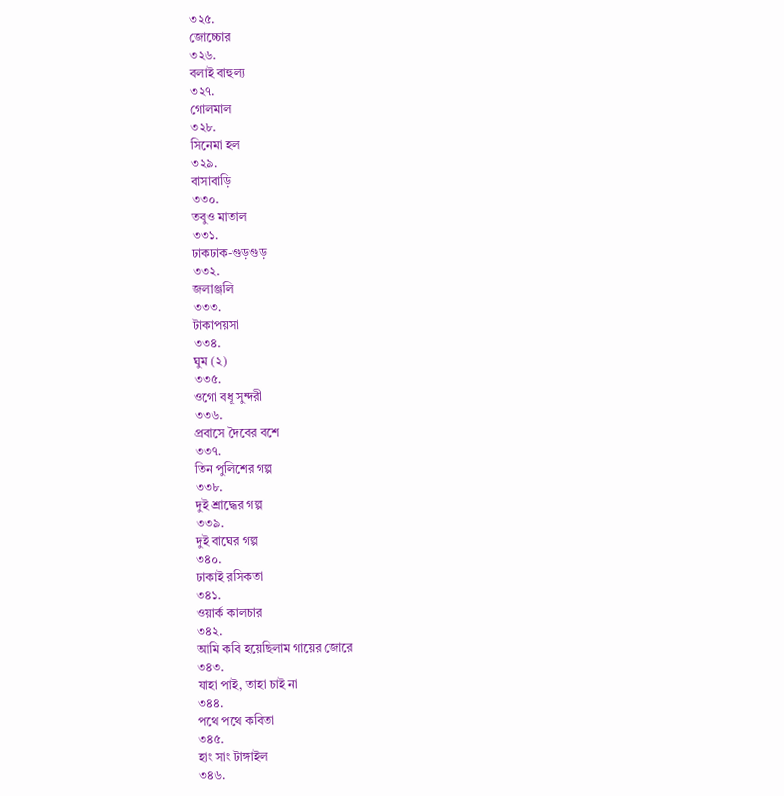৩২৫.
জোচ্চোর
৩২৬.
বলাই বাহুল্য
৩২৭.
গোলমাল
৩২৮.
সিনেমা হল
৩২৯.
বাসাবাড়ি
৩৩০.
তবুও মাতাল
৩৩১.
ঢাকঢাক-গুড়গুড়
৩৩২.
জলাঞ্জলি
৩৩৩.
টাকাপয়সা
৩৩৪.
ঘুম (২)
৩৩৫.
ওগো বধূ সুন্দরী
৩৩৬.
প্রবাসে দৈবের বশে
৩৩৭.
তিন পুলিশের গল্প
৩৩৮.
দুই শ্রাদ্ধের গল্প
৩৩৯.
দুই বাঘের গল্প
৩৪০.
ঢাকাই রসিকতা
৩৪১.
ওয়ার্ক কালচার
৩৪২.
আমি কবি হয়েছিলাম গায়ের জোরে
৩৪৩.
যাহা পাই, তাহা চাই না
৩৪৪.
পথে পথে কবিতা
৩৪৫.
হাং সাং টাঙ্গাইল
৩৪৬.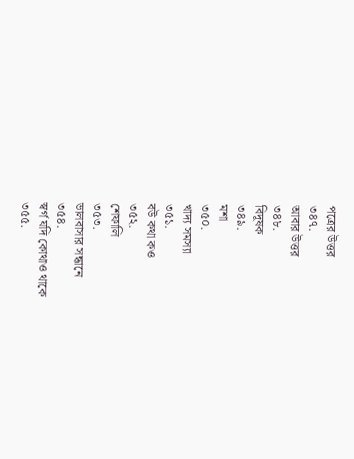পত্রের উত্তর
৩৪৭.
আবার উত্তর
৩৪৮.
বিদূষক
৩৪৯.
মশা
৩৫০.
খাদ্য সমস্যা
৩৫১.
বউ কথা কও
৩৫২.
শেফালি
৩৫৩.
ভালবাসার সন্ধানে
৩৫৪.
স্বর্গ যদি কোথাও থাকে
৩৫৫.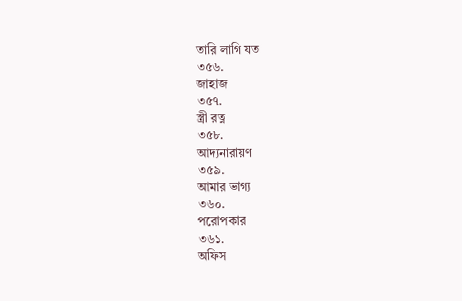তারি লাগি যত
৩৫৬.
জাহাজ
৩৫৭.
স্ত্রী রত্ন
৩৫৮.
আদ্যনারায়ণ
৩৫৯.
আমার ভাগ্য
৩৬০.
পরোপকার
৩৬১.
অফিস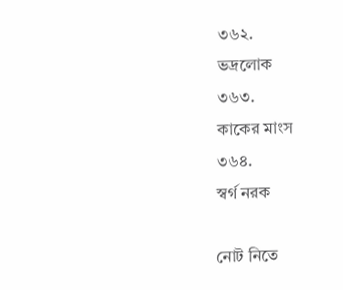৩৬২.
ভদ্রলোক
৩৬৩.
কাকের মাংস
৩৬৪.
স্বর্গ নরক

নোট নিতে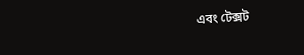এবং টেক্সট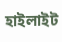হাইলাইট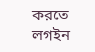করতে লগইন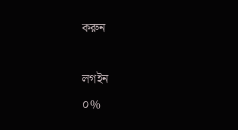করুন

লগইন
০%